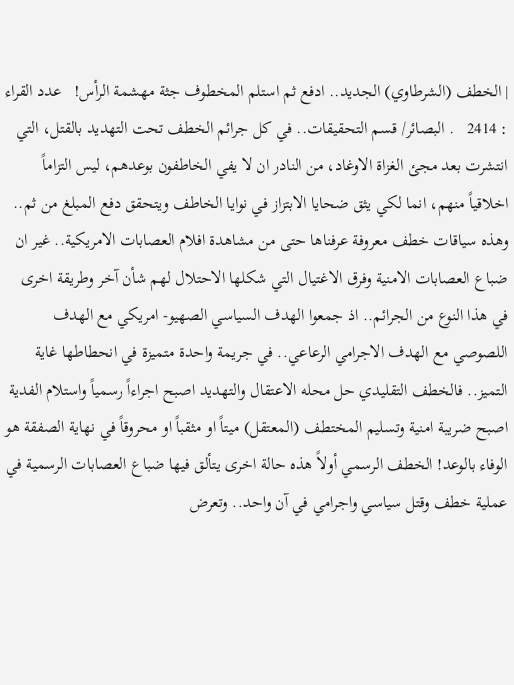| الخطف (الشرطاوي) الجديد.. ادفع ثم استلم المخطوف جثة مهشمة الرأس!   عدد القراء : 2414   . البصائر/ قسم التحقيقات.. في كل جرائم الخطف تحت التهديد بالقتل، التي انتشرت بعد مجئ الغزاة الاوغاد، من النادر ان لا يفي الخاطفون بوعدهم، ليس التزاماً اخلاقياً منهم، انما لكي يثق ضحايا الابتزاز في نوايا الخاطف ويتحقق دفع المبلغ من ثم.. وهذه سياقات خطف معروفة عرفناها حتى من مشاهدة افلام العصابات الامريكية.. غير ان ضباع العصابات الامنية وفرق الاغتيال التي شكلها الاحتلال لهم شأن آخر وطريقة اخرى في هذا النوع من الجرائم.. اذ جمعوا الهدف السياسي الصهيو- امريكي مع الهدف اللصوصي مع الهدف الاجرامي الرعاعي.. في جريمة واحدة متميزة في انحطاطها غاية التميز.. فالخطف التقليدي حل محله الاعتقال والتهديد اصبح اجراءاً رسمياً واستلام الفدية اصبح ضريبة امنية وتسليم المختطف (المعتقل) ميتاً او مثقباً او محروقاً في نهاية الصفقة هو الوفاء بالوعد! الخطف الرسمي أولاً هذه حالة اخرى يتألق فيها ضباع العصابات الرسمية في عملية خطف وقتل سياسي واجرامي في آن واحد.. وتعرض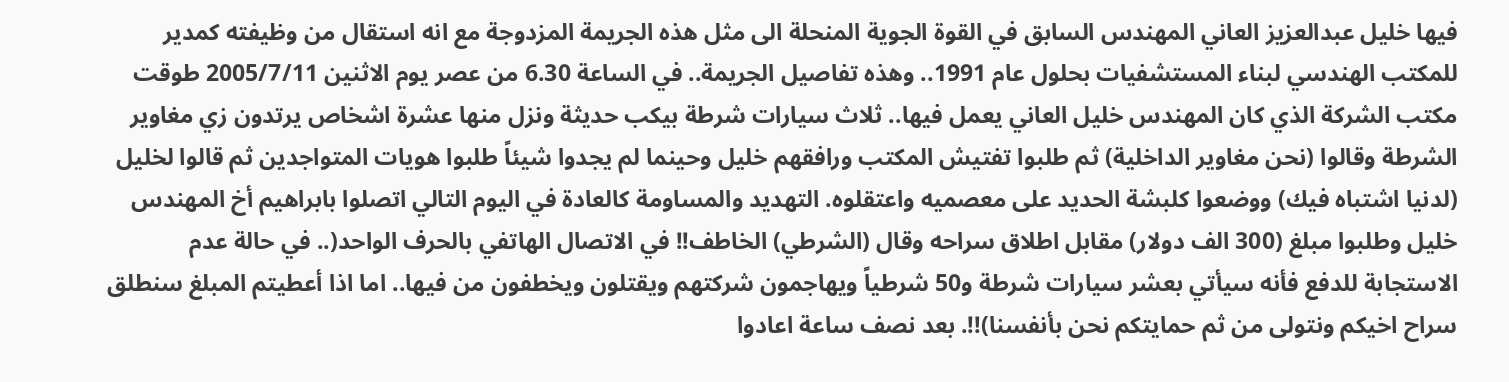فيها خليل عبدالعزيز العاني المهندس السابق في القوة الجوية المنحلة الى مثل هذه الجريمة المزدوجة مع انه استقال من وظيفته كمدير للمكتب الهندسي لبناء المستشفيات بحلول عام 1991.. وهذه تفاصيل الجريمة.. في الساعة 6.30 من عصر يوم الاثنين 2005/7/11 طوقت مكتب الشركة الذي كان المهندس خليل العاني يعمل فيها.. ثلاث سيارات شرطة بيكب حديثة ونزل منها عشرة اشخاص يرتدون زي مغاوير الشرطة وقالوا (نحن مغاوير الداخلية) ثم طلبوا تفتيش المكتب ورافقهم خليل وحينما لم يجدوا شيئاً طلبوا هويات المتواجدين ثم قالوا لخليل (لدنيا اشتباه فيك) ووضعوا كلبشة الحديد على معصميه واعتقلوه. التهديد والمساومة كالعادة في اليوم التالي اتصلوا بابراهيم أخ المهندس خليل وطلبوا مبلغ (300 الف دولار) مقابل اطلاق سراحه وقال (الشرطي) الخاطف!! في الاتصال الهاتفي بالحرف الواحد(.. في حالة عدم الاستجابة للدفع فأنه سيأتي بعشر سيارات شرطة و50 شرطياً ويهاجمون شركتهم ويقتلون ويخطفون من فيها.. اما اذا أعطيتم المبلغ سنطلق سراح اخيكم ونتولى من ثم حمايتكم نحن بأنفسنا)!!. بعد نصف ساعة اعادوا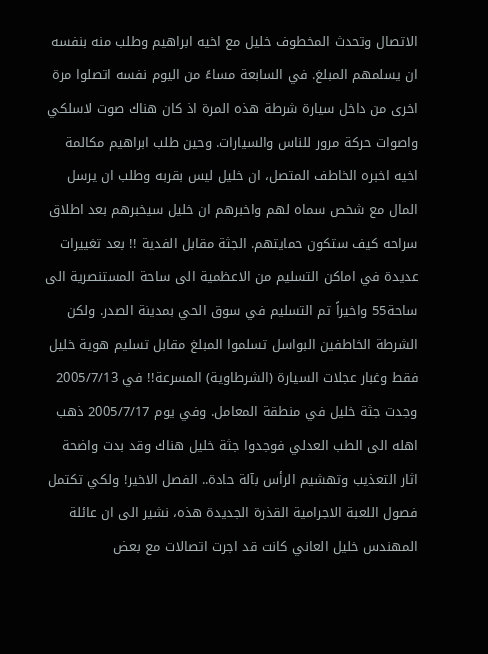الاتصال وتحدث المخطوف خليل مع اخيه ابراهيم وطلب منه بنفسه ان يسلمهم المبلغ. في السابعة مساءً من اليوم نفسه اتصلوا مرة اخرى من داخل سيارة شرطة هذه المرة اذ كان هناك صوت لاسلكي واصوات حركة مرور للناس والسيارات. وحين طلب ابراهيم مكالمة اخيه اخبره الخاطف المتصل، ان خليل ليس بقربه وطلب ان يرسل المال مع شخص سماه لهم واخبرهم ان خليل سيخبرهم بعد اطلاق سراحه كيف ستكون حمايتهم. الجثة مقابل الفدية !! بعد تغييرات عديدة في اماكن التسليم من الاعظمية الى ساحة المستنصرية الى ساحة55 واخيراً تم التسليم في سوق الحي بمدينة الصدر. ولكن الشرطة الخاطفين البواسل تسلموا المبلغ مقابل تسليم هوية خليل فقط وغبار عجلات السيارة (الشرطاوية) المسرعة!! في 2005/7/13 وجدت جثة خليل في منطقة المعامل. وفي يوم 2005/7/17 ذهب اهله الى الطب العدلي فوجدوا جثة خليل هناك وقد بدت واضحة اثار التعذيب وتهشيم الرأس بآلة حادة.. الفصل الاخير! ولكي تكتمل فصول اللعبة الاجرامية القذرة الجديدة هذه، نشير الى ان عائلة المهندس خليل العاني كانت قد اجرت اتصالات مع بعض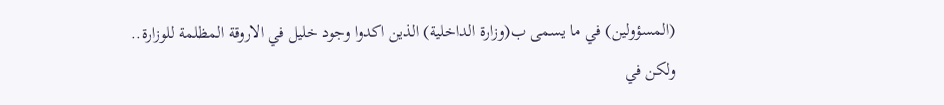(المسؤولين) في ما يسمى ب(وزارة الداخلية) الذين اكدوا وجود خليل في الاروقة المظلمة للوزارة.. ولكن في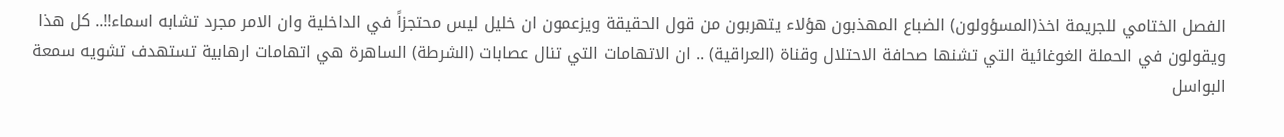الفصل الختامي للجريمة اخذ(المسؤولون) الضباع المهذبون هؤلاء يتهربون من قول الحقيقة ويزعمون ان خليل ليس محتجزاً في الداخلية وان الامر مجرد تشابه اسماء!!.. كل هذا ويقولون في الحملة الغوغائية التي تشنها صحافة الاحتلال وقناة (العراقية) .. ان الاتهامات التي تنال عصابات (الشرطة) الساهرة هي اتهامات ارهابية تستهدف تشويه سمعة البواسل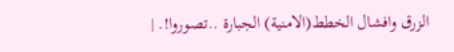الزرق وافشال الخطط(الامنية) الجبارة ..تصوروا!. |